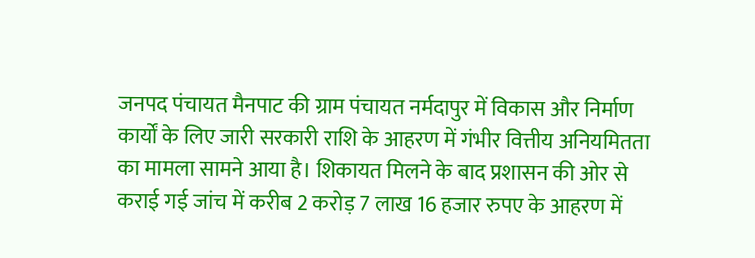जनपद पंचायत मैनपाट की ग्राम पंचायत नर्मदापुर में विकास और निर्माण कार्यों के लिए जारी सरकारी राशि के आहरण में गंभीर वित्तीय अनियमितता का मामला सामने आया है। शिकायत मिलने के बाद प्रशासन की ओर से कराई गई जांच में करीब 2 करोड़ 7 लाख 16 हजार रुपए के आहरण में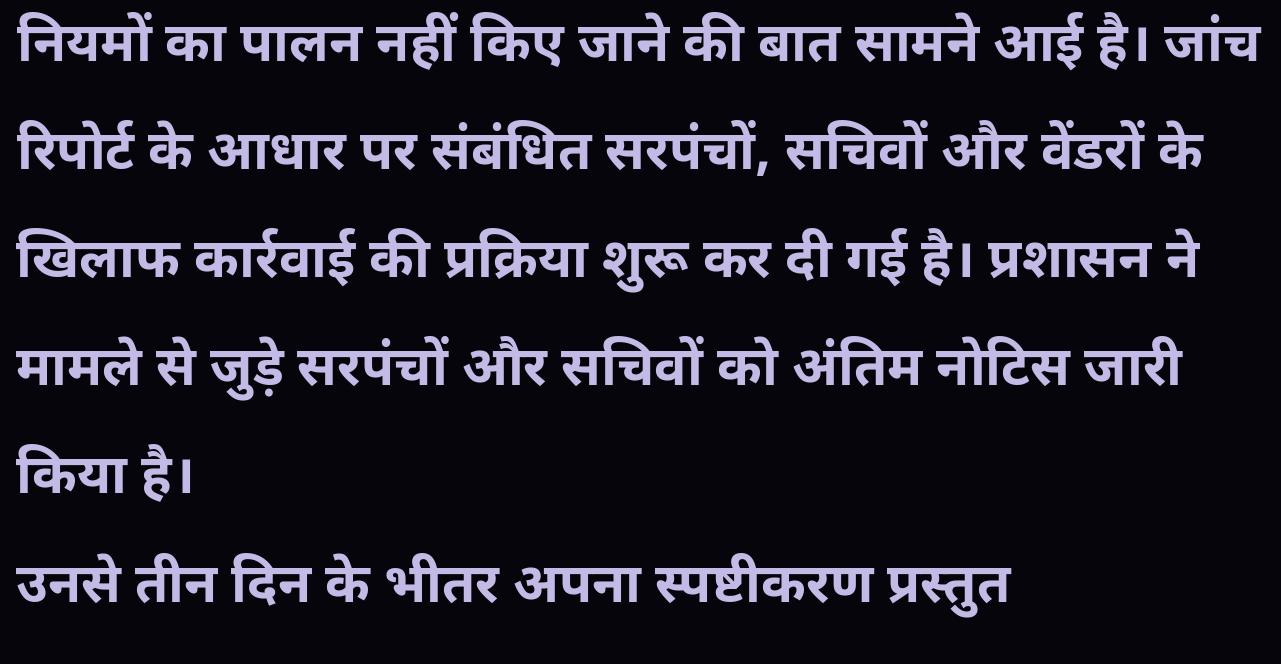नियमों का पालन नहीं किए जाने की बात सामने आई है। जांच रिपोर्ट के आधार पर संबंधित सरपंचों, सचिवों और वेंडरों के खिलाफ कार्रवाई की प्रक्रिया शुरू कर दी गई है। प्रशासन ने मामले से जुड़े सरपंचों और सचिवों को अंतिम नोटिस जारी किया है।
उनसे तीन दिन के भीतर अपना स्पष्टीकरण प्रस्तुत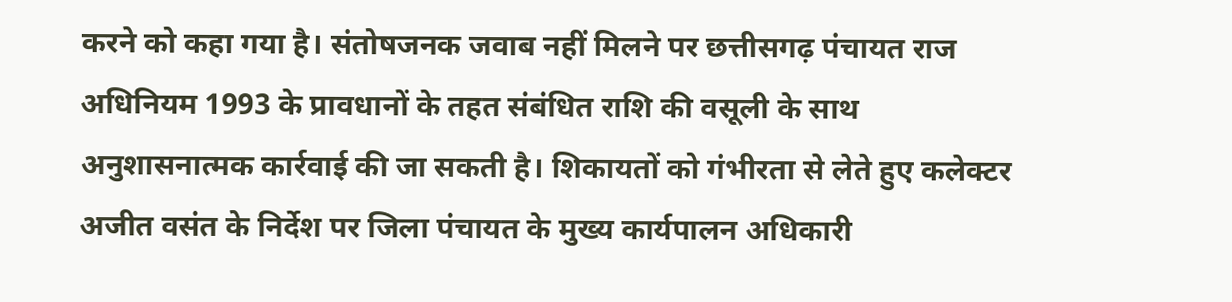करने को कहा गया है। संतोषजनक जवाब नहीं मिलने पर छत्तीसगढ़ पंचायत राज अधिनियम 1993 के प्रावधानों के तहत संबंधित राशि की वसूली के साथ अनुशासनात्मक कार्रवाई की जा सकती है। शिकायतों को गंभीरता से लेते हुए कलेक्टर अजीत वसंत के निर्देश पर जिला पंचायत के मुख्य कार्यपालन अधिकारी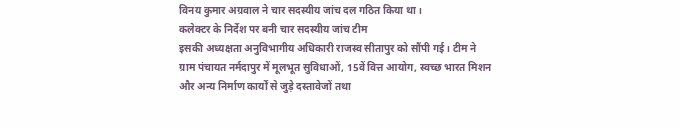विनय कुमार अग्रवाल ने चार सदस्यीय जांच दल गठित किया था।
कलेक्टर के निर्देश पर बनी चार सदस्यीय जांच टीम
इसकी अध्यक्षता अनुविभागीय अधिकारी राजस्व सीतापुर को सौंपी गई। टीम ने ग्राम पंचायत नर्मदापुर में मूलभूत सुविधाओं, 15वें वित्त आयोग, स्वच्छ भारत मिशन और अन्य निर्माण कार्यों से जुड़े दस्तावेजों तथा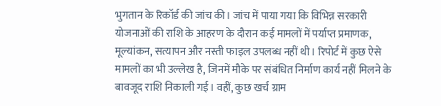भुगतान के रिकॉर्ड की जांच की। जांच में पाया गया कि विभिन्न सरकारी योजनाओं की राशि के आहरण के दौरान कई मामलों में पर्याप्त प्रमाणक, मूल्यांकन, सत्यापन और नस्ती फाइल उपलब्ध नहीं थी। रिपोर्ट में कुछ ऐसे मामलों का भी उल्लेख है, जिनमें मौके पर संबंधित निर्माण कार्य नहीं मिलने के बावजूद राशि निकाली गई। वहीं, कुछ खर्च ग्राम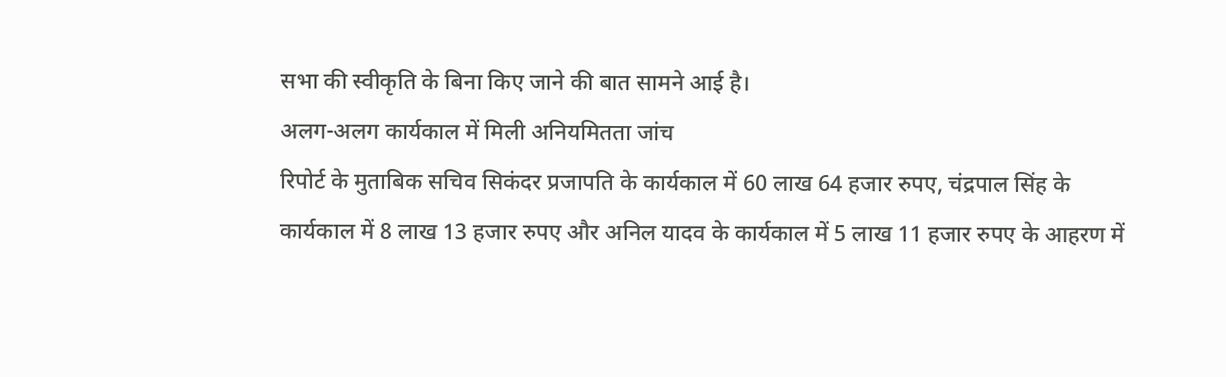सभा की स्वीकृति के बिना किए जाने की बात सामने आई है।
अलग-अलग कार्यकाल में मिली अनियमितता जांच
रिपोर्ट के मुताबिक सचिव सिकंदर प्रजापति के कार्यकाल में 60 लाख 64 हजार रुपए, चंद्रपाल सिंह के कार्यकाल में 8 लाख 13 हजार रुपए और अनिल यादव के कार्यकाल में 5 लाख 11 हजार रुपए के आहरण में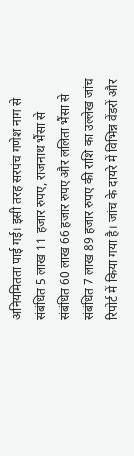अनियमितता पाई गई। इसी तरह सरपंच गणेश नाग से संबंधित 5 लाख 11 हजार रुपए, राजनाथ भैंसा से संबंधित 60 लाख 66 हजार रुपए और ललिता भैंसा से संबंधित 7 लाख 89 हजार रुपए की राशि का उल्लेख जांच रिपोर्ट में किया गया है। जांच के दायरे में विभिन्न वेंडरों और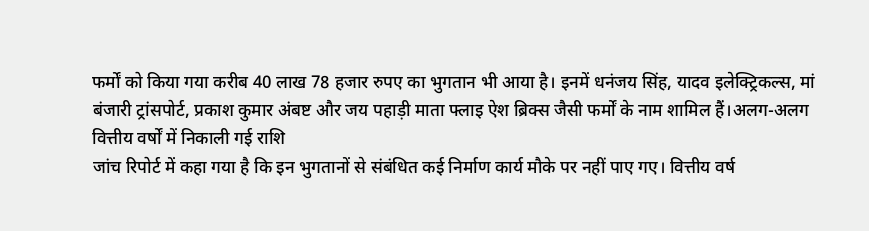फर्मों को किया गया करीब 40 लाख 78 हजार रुपए का भुगतान भी आया है। इनमें धनंजय सिंह, यादव इलेक्ट्रिकल्स, मां बंजारी ट्रांसपोर्ट, प्रकाश कुमार अंबष्ट और जय पहाड़ी माता फ्लाइ ऐश ब्रिक्स जैसी फर्मों के नाम शामिल हैं।अलग-अलग वित्तीय वर्षों में निकाली गई राशि
जांच रिपोर्ट में कहा गया है कि इन भुगतानों से संबंधित कई निर्माण कार्य मौके पर नहीं पाए गए। वित्तीय वर्ष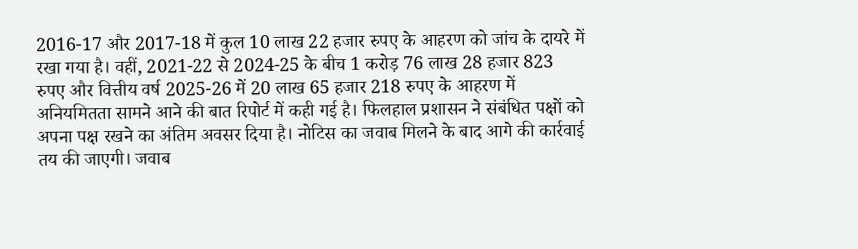2016-17 और 2017-18 में कुल 10 लाख 22 हजार रुपए के आहरण को जांच के दायरे में रखा गया है। वहीं, 2021-22 से 2024-25 के बीच 1 करोड़ 76 लाख 28 हजार 823 रुपए और वित्तीय वर्ष 2025-26 में 20 लाख 65 हजार 218 रुपए के आहरण में अनियमितता सामने आने की बात रिपोर्ट में कही गई है। फिलहाल प्रशासन ने संबंधित पक्षों को अपना पक्ष रखने का अंतिम अवसर दिया है। नोटिस का जवाब मिलने के बाद आगे की कार्रवाई तय की जाएगी। जवाब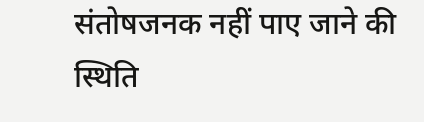संतोषजनक नहीं पाए जाने की स्थिति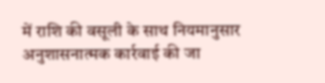में राशि की वसूली के साथ नियमानुसार अनुशासनात्मक कार्रवाई की जा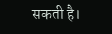सकती है।